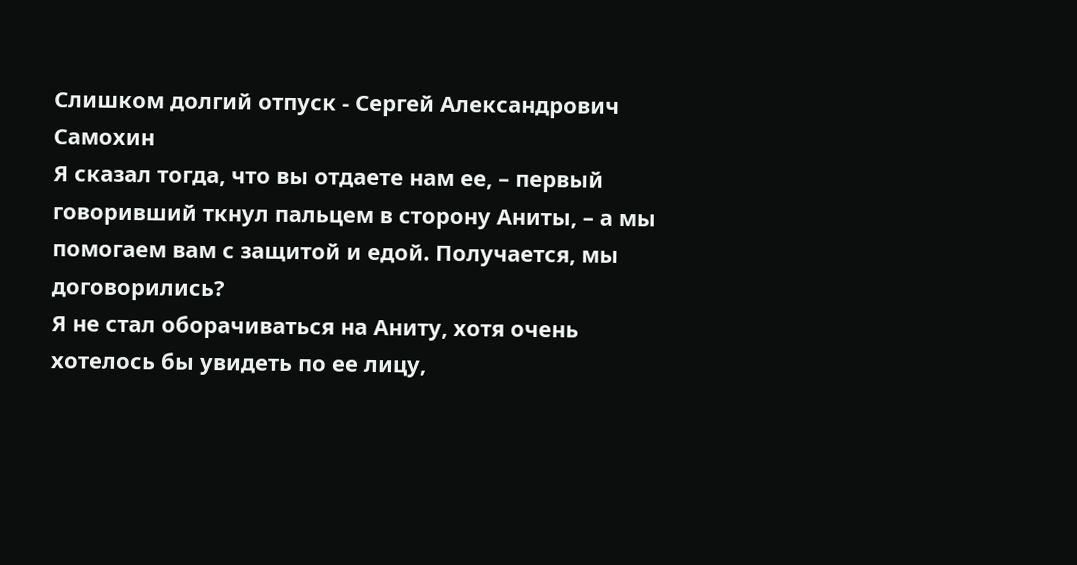Слишком долгий отпуск - Сергей Александрович Самохин
Я сказал тогда, что вы отдаете нам ее, – первый говоривший ткнул пальцем в сторону Аниты, – а мы помогаем вам с защитой и едой. Получается, мы договорились?
Я не стал оборачиваться на Аниту, хотя очень хотелось бы увидеть по ее лицу,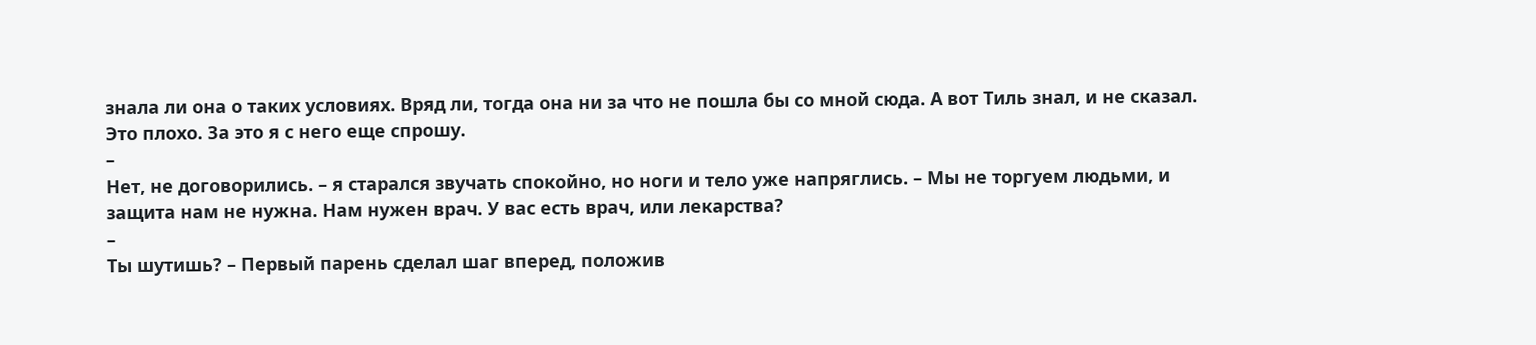знала ли она о таких условиях. Вряд ли, тогда она ни за что не пошла бы со мной сюда. А вот Тиль знал, и не сказал. Это плохо. За это я с него еще спрошу.
–
Нет, не договорились. – я старался звучать спокойно, но ноги и тело уже напряглись. – Мы не торгуем людьми, и защита нам не нужна. Нам нужен врач. У вас есть врач, или лекарства?
–
Ты шутишь? – Первый парень сделал шаг вперед, положив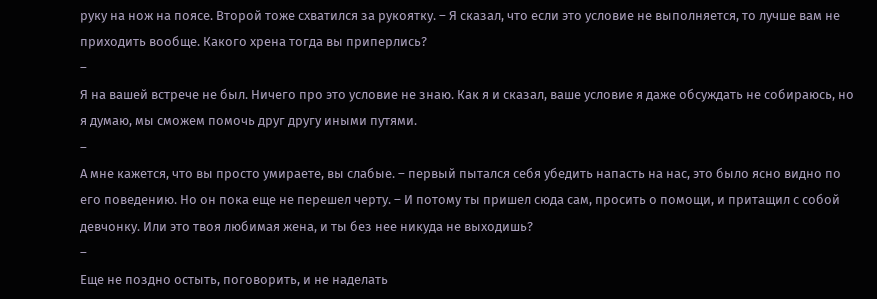руку на нож на поясе. Второй тоже схватился за рукоятку. – Я сказал, что если это условие не выполняется, то лучше вам не приходить вообще. Какого хрена тогда вы приперлись?
–
Я на вашей встрече не был. Ничего про это условие не знаю. Как я и сказал, ваше условие я даже обсуждать не собираюсь, но я думаю, мы сможем помочь друг другу иными путями.
–
А мне кажется, что вы просто умираете, вы слабые. – первый пытался себя убедить напасть на нас, это было ясно видно по его поведению. Но он пока еще не перешел черту. – И потому ты пришел сюда сам, просить о помощи, и притащил с собой девчонку. Или это твоя любимая жена, и ты без нее никуда не выходишь?
–
Еще не поздно остыть, поговорить, и не наделать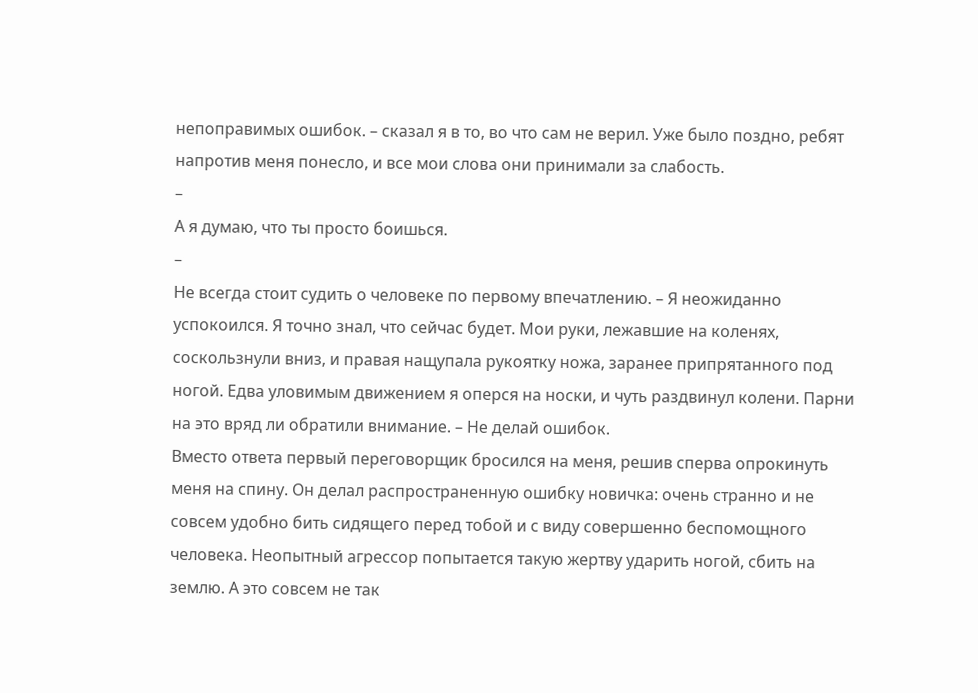непоправимых ошибок. – сказал я в то, во что сам не верил. Уже было поздно, ребят напротив меня понесло, и все мои слова они принимали за слабость.
–
А я думаю, что ты просто боишься.
–
Не всегда стоит судить о человеке по первому впечатлению. – Я неожиданно успокоился. Я точно знал, что сейчас будет. Мои руки, лежавшие на коленях, соскользнули вниз, и правая нащупала рукоятку ножа, заранее припрятанного под ногой. Едва уловимым движением я оперся на носки, и чуть раздвинул колени. Парни на это вряд ли обратили внимание. – Не делай ошибок.
Вместо ответа первый переговорщик бросился на меня, решив сперва опрокинуть меня на спину. Он делал распространенную ошибку новичка: очень странно и не совсем удобно бить сидящего перед тобой и с виду совершенно беспомощного человека. Неопытный агрессор попытается такую жертву ударить ногой, сбить на землю. А это совсем не так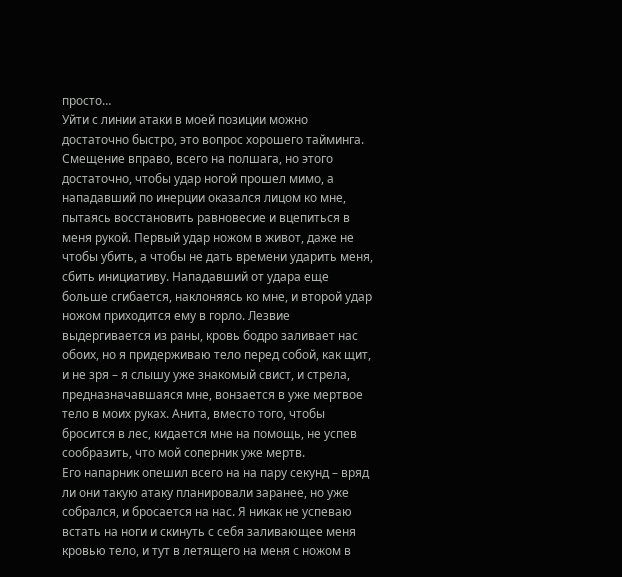просто…
Уйти с линии атаки в моей позиции можно достаточно быстро, это вопрос хорошего тайминга. Смещение вправо, всего на полшага, но этого достаточно, чтобы удар ногой прошел мимо, а нападавший по инерции оказался лицом ко мне, пытаясь восстановить равновесие и вцепиться в меня рукой. Первый удар ножом в живот, даже не чтобы убить, а чтобы не дать времени ударить меня, сбить инициативу. Нападавший от удара еще больше сгибается, наклоняясь ко мне, и второй удар ножом приходится ему в горло. Лезвие выдергивается из раны, кровь бодро заливает нас обоих, но я придерживаю тело перед собой, как щит, и не зря – я слышу уже знакомый свист, и стрела, предназначавшаяся мне, вонзается в уже мертвое тело в моих руках. Анита, вместо того, чтобы бросится в лес, кидается мне на помощь, не успев сообразить, что мой соперник уже мертв.
Его напарник опешил всего на на пару секунд – вряд ли они такую атаку планировали заранее, но уже собрался, и бросается на нас. Я никак не успеваю встать на ноги и скинуть с себя заливающее меня кровью тело, и тут в летящего на меня с ножом в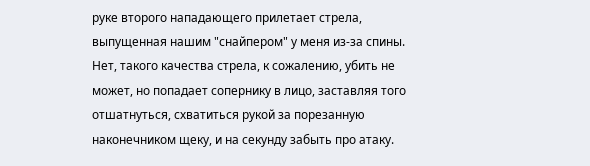руке второго нападающего прилетает стрела, выпущенная нашим "снайпером" у меня из-за спины. Нет, такого качества стрела, к сожалению, убить не может, но попадает сопернику в лицо, заставляя того отшатнуться, схватиться рукой за порезанную наконечником щеку, и на секунду забыть про атаку.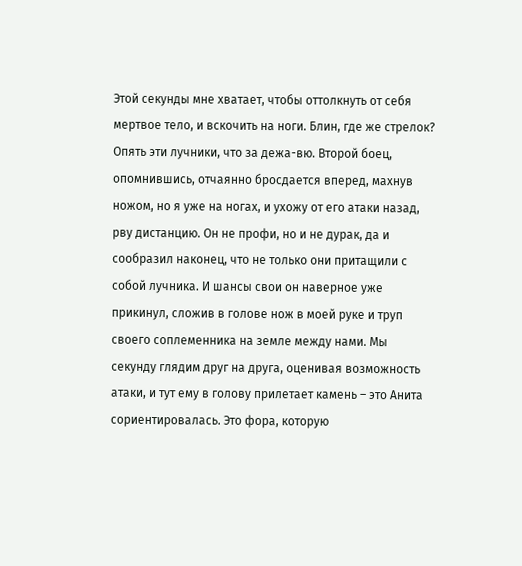Этой секунды мне хватает, чтобы оттолкнуть от себя мертвое тело, и вскочить на ноги. Блин, где же стрелок? Опять эти лучники, что за дежа-вю. Второй боец, опомнившись, отчаянно бросдается вперед, махнув ножом, но я уже на ногах, и ухожу от его атаки назад, рву дистанцию. Он не профи, но и не дурак, да и сообразил наконец, что не только они притащили с собой лучника. И шансы свои он наверное уже прикинул, сложив в голове нож в моей руке и труп своего соплеменника на земле между нами. Мы секунду глядим друг на друга, оценивая возможность атаки, и тут ему в голову прилетает камень – это Анита сориентировалась. Это фора, которую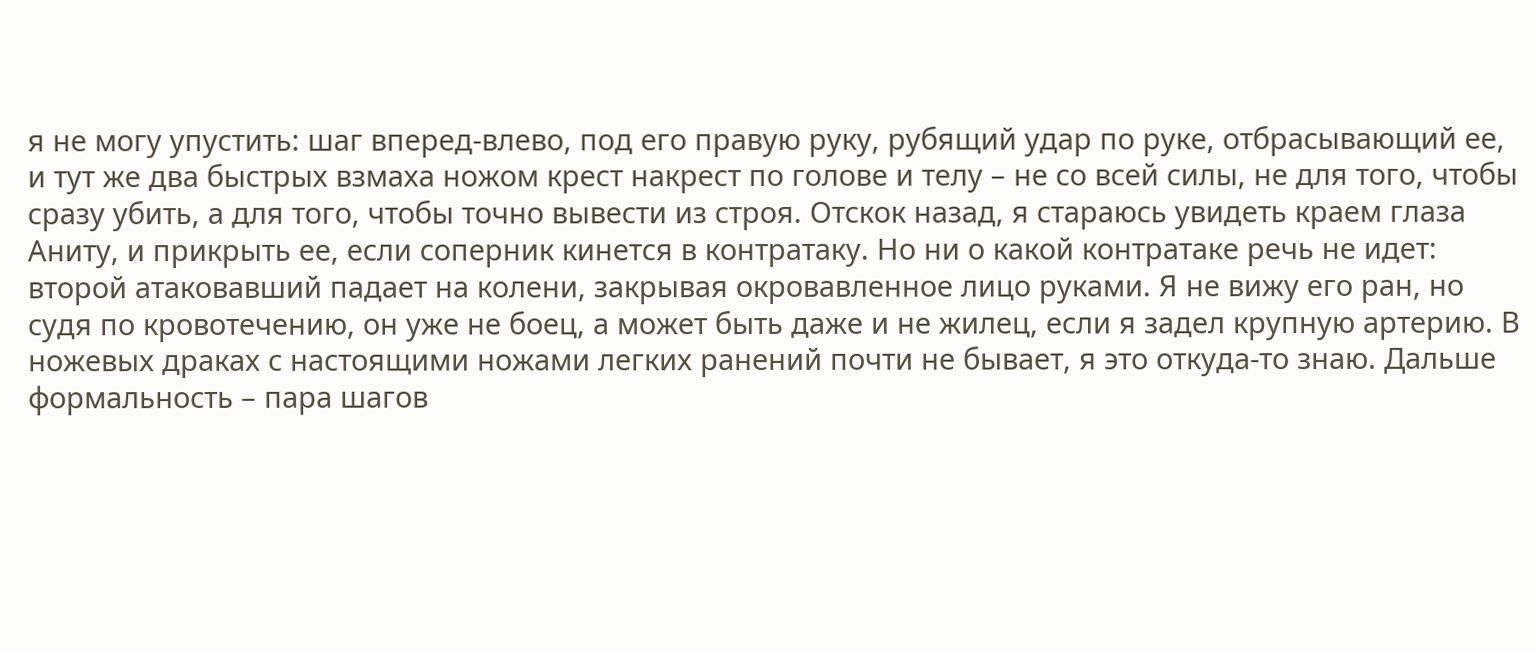я не могу упустить: шаг вперед-влево, под его правую руку, рубящий удар по руке, отбрасывающий ее, и тут же два быстрых взмаха ножом крест накрест по голове и телу – не со всей силы, не для того, чтобы сразу убить, а для того, чтобы точно вывести из строя. Отскок назад, я стараюсь увидеть краем глаза Аниту, и прикрыть ее, если соперник кинется в контратаку. Но ни о какой контратаке речь не идет: второй атаковавший падает на колени, закрывая окровавленное лицо руками. Я не вижу его ран, но судя по кровотечению, он уже не боец, а может быть даже и не жилец, если я задел крупную артерию. В ножевых драках с настоящими ножами легких ранений почти не бывает, я это откуда-то знаю. Дальше формальность – пара шагов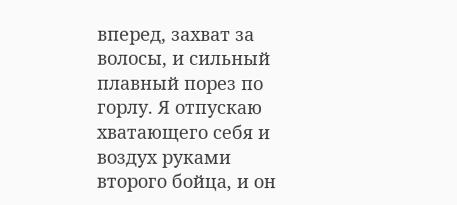вперед, захват за волосы, и сильный плавный порез по горлу. Я отпускаю хватающего себя и воздух руками второго бойца, и он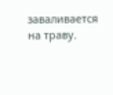заваливается на траву.